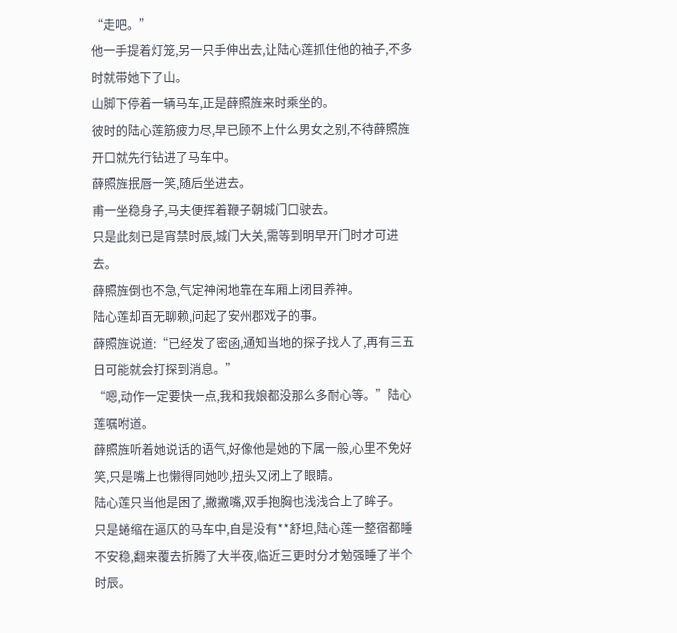“走吧。”
他一手提着灯笼,另一只手伸出去,让陆心莲抓住他的袖子,不多时就带她下了山。
山脚下停着一辆马车,正是薛照旌来时乘坐的。
彼时的陆心莲筋疲力尽,早已顾不上什么男女之别,不待薛照旌开口就先行钻进了马车中。
薛照旌抿唇一笑,随后坐进去。
甫一坐稳身子,马夫便挥着鞭子朝城门口驶去。
只是此刻已是宵禁时辰,城门大关,需等到明早开门时才可进去。
薛照旌倒也不急,气定神闲地靠在车厢上闭目养神。
陆心莲却百无聊赖,问起了安州郡戏子的事。
薛照旌说道:“已经发了密函,通知当地的探子找人了,再有三五日可能就会打探到消息。”
“嗯,动作一定要快一点,我和我娘都没那么多耐心等。”陆心莲嘱咐道。
薛照旌听着她说话的语气,好像他是她的下属一般,心里不免好笑,只是嘴上也懒得同她吵,扭头又闭上了眼睛。
陆心莲只当他是困了,撇撇嘴,双手抱胸也浅浅合上了眸子。
只是蜷缩在逼仄的马车中,自是没有**舒坦,陆心莲一整宿都睡不安稳,翻来覆去折腾了大半夜,临近三更时分才勉强睡了半个时辰。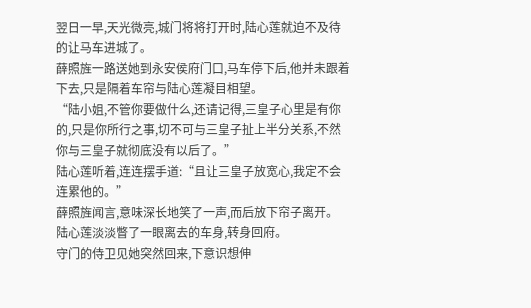翌日一早,天光微亮,城门将将打开时,陆心莲就迫不及待的让马车进城了。
薛照旌一路送她到永安侯府门口,马车停下后,他并未跟着下去,只是隔着车帘与陆心莲凝目相望。
“陆小姐,不管你要做什么,还请记得,三皇子心里是有你的,只是你所行之事,切不可与三皇子扯上半分关系,不然你与三皇子就彻底没有以后了。”
陆心莲听着,连连摆手道:“且让三皇子放宽心,我定不会连累他的。”
薛照旌闻言,意味深长地笑了一声,而后放下帘子离开。
陆心莲淡淡瞥了一眼离去的车身,转身回府。
守门的侍卫见她突然回来,下意识想伸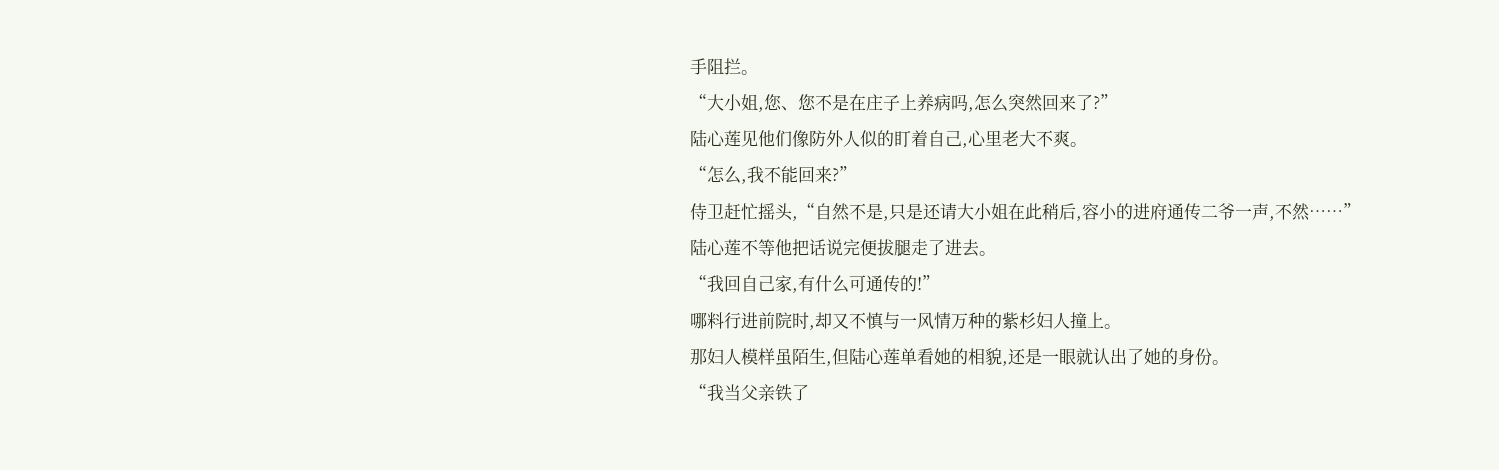手阻拦。
“大小姐,您、您不是在庄子上养病吗,怎么突然回来了?”
陆心莲见他们像防外人似的盯着自己,心里老大不爽。
“怎么,我不能回来?”
侍卫赶忙摇头,“自然不是,只是还请大小姐在此稍后,容小的进府通传二爷一声,不然……”
陆心莲不等他把话说完便拔腿走了进去。
“我回自己家,有什么可通传的!”
哪料行进前院时,却又不慎与一风情万种的紫杉妇人撞上。
那妇人模样虽陌生,但陆心莲单看她的相貌,还是一眼就认出了她的身份。
“我当父亲铁了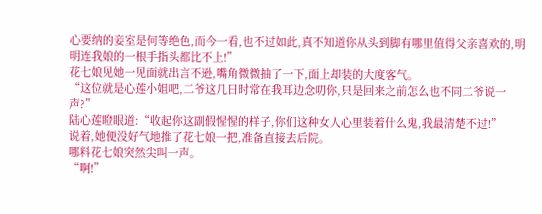心要纳的妾室是何等绝色,而今一看,也不过如此,真不知道你从头到脚有哪里值得父亲喜欢的,明明连我娘的一根手指头都比不上!”
花七娘见她一见面就出言不逊,嘴角微微抽了一下,面上却装的大度客气。
“这位就是心莲小姐吧,二爷这几日时常在我耳边念叨你,只是回来之前怎么也不同二爷说一声?”
陆心莲瞪眼道:“收起你这副假惺惺的样子,你们这种女人心里装着什么鬼,我最清楚不过!”
说着,她便没好气地推了花七娘一把,准备直接去后院。
哪料花七娘突然尖叫一声。
“啊!”